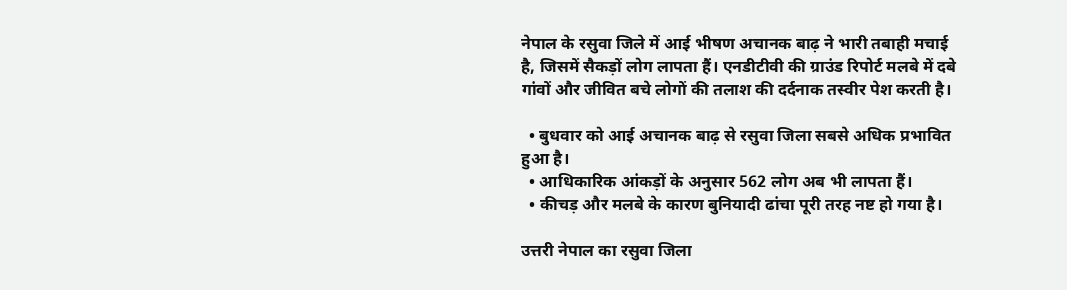नेपाल के रसुवा जिले में आई भीषण अचानक बाढ़ ने भारी तबाही मचाई है, जिसमें सैकड़ों लोग लापता हैं। एनडीटीवी की ग्राउंड रिपोर्ट मलबे में दबे गांवों और जीवित बचे लोगों की तलाश की दर्दनाक तस्वीर पेश करती है।

  • बुधवार को आई अचानक बाढ़ से रसुवा जिला सबसे अधिक प्रभावित हुआ है।
  • आधिकारिक आंकड़ों के अनुसार 562 लोग अब भी लापता हैं।
  • कीचड़ और मलबे के कारण बुनियादी ढांचा पूरी तरह नष्ट हो गया है।

उत्तरी नेपाल का रसुवा जिला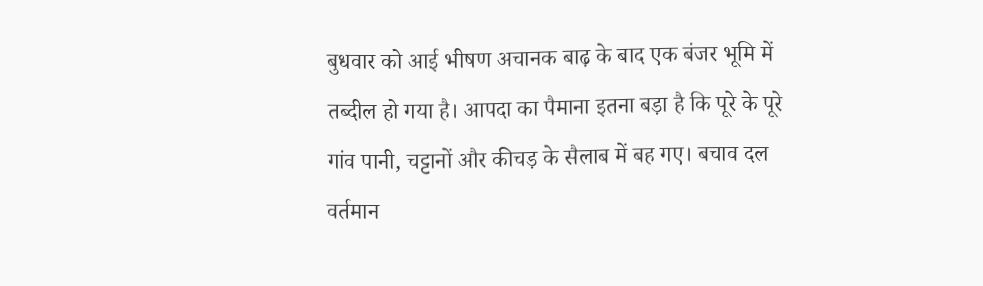बुधवार को आई भीषण अचानक बाढ़ के बाद एक बंजर भूमि में तब्दील हो गया है। आपदा का पैमाना इतना बड़ा है कि पूरे के पूरे गांव पानी, चट्टानों और कीचड़ के सैलाब में बह गए। बचाव दल वर्तमान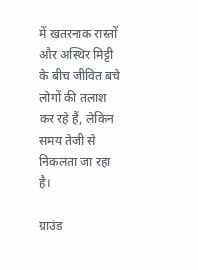में खतरनाक रास्तों और अस्थिर मिट्टी के बीच जीवित बचे लोगों की तलाश कर रहे हैं, लेकिन समय तेजी से निकलता जा रहा है।

ग्राउंड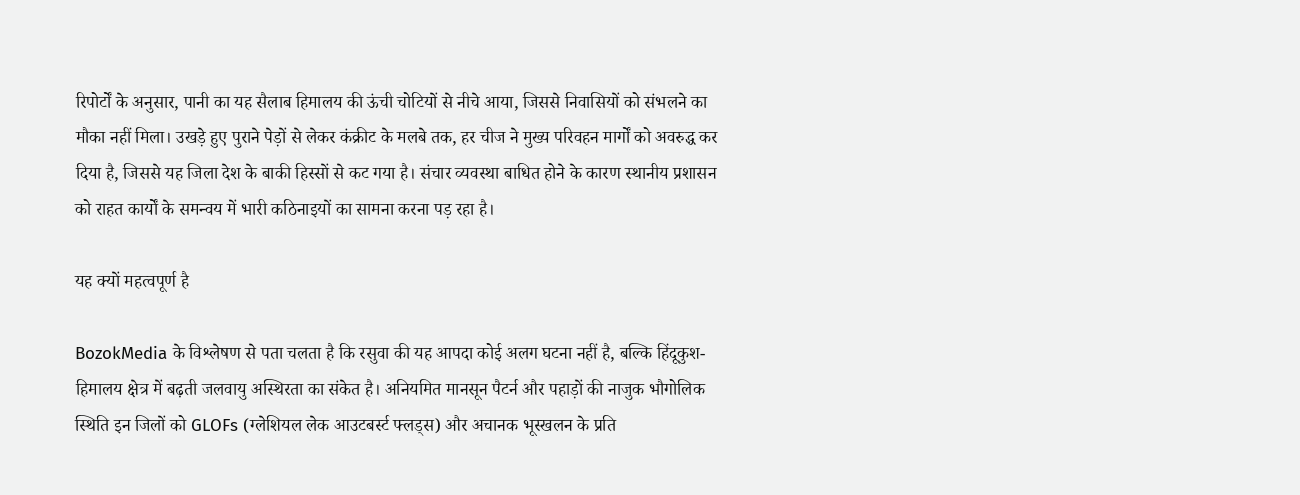रिपोर्टों के अनुसार, पानी का यह सैलाब हिमालय की ऊंची चोटियों से नीचे आया, जिससे निवासियों को संभलने का मौका नहीं मिला। उखड़े हुए पुराने पेड़ों से लेकर कंक्रीट के मलबे तक, हर चीज ने मुख्य परिवहन मार्गों को अवरुद्ध कर दिया है, जिससे यह जिला देश के बाकी हिस्सों से कट गया है। संचार व्यवस्था बाधित होने के कारण स्थानीय प्रशासन को राहत कार्यों के समन्वय में भारी कठिनाइयों का सामना करना पड़ रहा है।

यह क्यों महत्वपूर्ण है

BozokMedia के विश्लेषण से पता चलता है कि रसुवा की यह आपदा कोई अलग घटना नहीं है, बल्कि हिंदूकुश-हिमालय क्षेत्र में बढ़ती जलवायु अस्थिरता का संकेत है। अनियमित मानसून पैटर्न और पहाड़ों की नाजुक भौगोलिक स्थिति इन जिलों को GLOFs (ग्लेशियल लेक आउटबर्स्ट फ्लड्स) और अचानक भूस्खलन के प्रति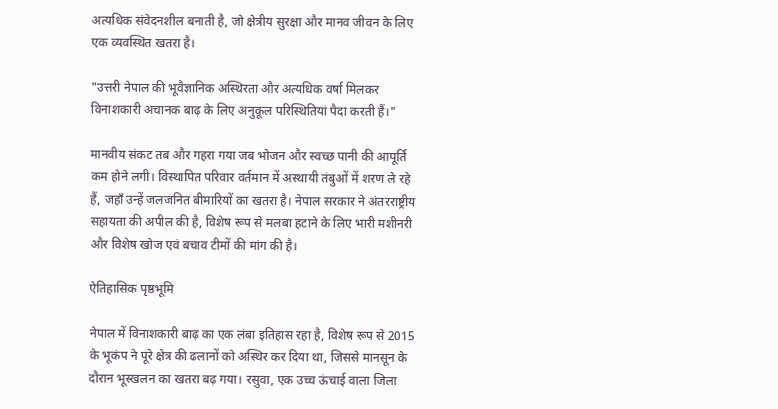अत्यधिक संवेदनशील बनाती है, जो क्षेत्रीय सुरक्षा और मानव जीवन के लिए एक व्यवस्थित खतरा है।

"उत्तरी नेपाल की भूवैज्ञानिक अस्थिरता और अत्यधिक वर्षा मिलकर विनाशकारी अचानक बाढ़ के लिए अनुकूल परिस्थितियां पैदा करती हैं।"

मानवीय संकट तब और गहरा गया जब भोजन और स्वच्छ पानी की आपूर्ति कम होने लगी। विस्थापित परिवार वर्तमान में अस्थायी तंबुओं में शरण ले रहे हैं, जहाँ उन्हें जलजनित बीमारियों का खतरा है। नेपाल सरकार ने अंतरराष्ट्रीय सहायता की अपील की है, विशेष रूप से मलबा हटाने के लिए भारी मशीनरी और विशेष खोज एवं बचाव टीमों की मांग की है।

ऐतिहासिक पृष्ठभूमि

नेपाल में विनाशकारी बाढ़ का एक लंबा इतिहास रहा है, विशेष रूप से 2015 के भूकंप ने पूरे क्षेत्र की ढलानों को अस्थिर कर दिया था, जिससे मानसून के दौरान भूस्खलन का खतरा बढ़ गया। रसुवा, एक उच्च ऊंचाई वाला जिला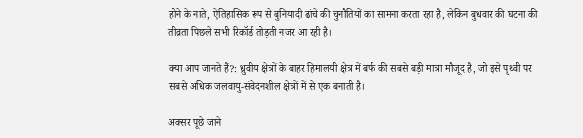होने के नाते, ऐतिहासिक रूप से बुनियादी ढांचे की चुनौतियों का सामना करता रहा है, लेकिन बुधवार की घटना की तीव्रता पिछले सभी रिकॉर्ड तोड़ती नजर आ रही है।

क्या आप जानते हैं?: ध्रुवीय क्षेत्रों के बाहर हिमालयी क्षेत्र में बर्फ की सबसे बड़ी मात्रा मौजूद है, जो इसे पृथ्वी पर सबसे अधिक जलवायु-संवेदनशील क्षेत्रों में से एक बनाती है।

अक्सर पूछे जाने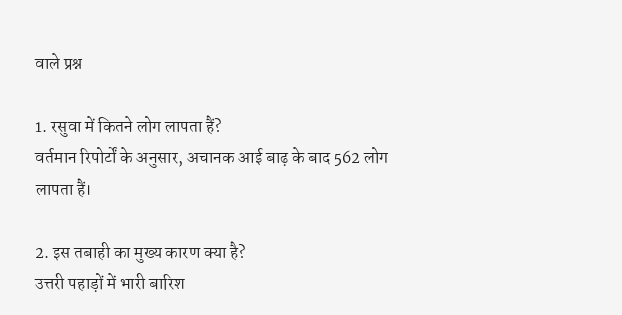वाले प्रश्न

1. रसुवा में कितने लोग लापता हैं?
वर्तमान रिपोर्टों के अनुसार, अचानक आई बाढ़ के बाद 562 लोग लापता हैं।

2. इस तबाही का मुख्य कारण क्या है?
उत्तरी पहाड़ों में भारी बारिश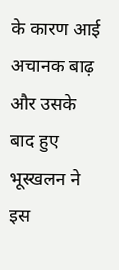के कारण आई अचानक बाढ़ और उसके बाद हुए भूस्खलन ने इस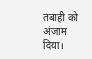तबाही को अंजाम दिया।